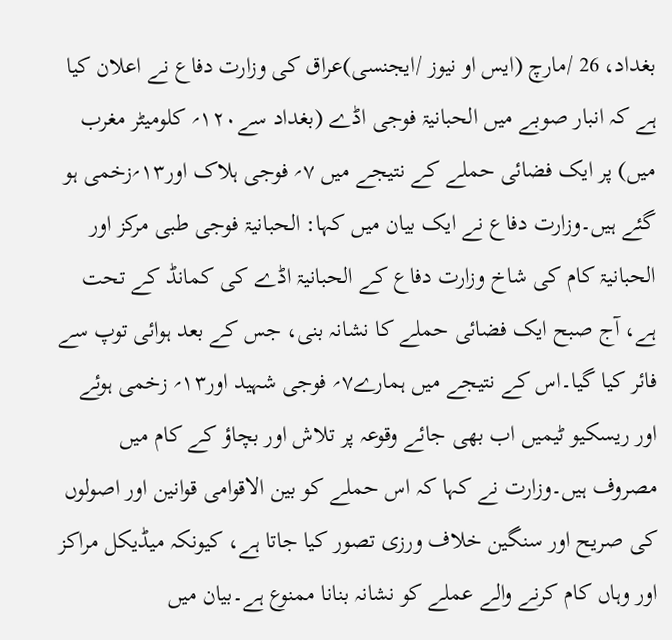بغداد، 26 /مارچ (ایس او نیوز /ایجنسی)عراق کی وزارت دفاع نے اعلان کیا ہے کہ انبار صوبے میں الحبانيۃ فوجی اڈے (بغداد سے۱۲۰؍ کلومیٹر مغرب میں) پر ایک فضائی حملے کے نتیجے میں ۷؍ فوجی ہلاک اور۱۳؍زخمی ہو گئے ہیں۔وزارت دفاع نے ایک بیان میں کہا: الحبانیۃ فوجی طبی مرکز اور الحبانيۃ کام کی شاخ وزارت دفاع کے الحبانيۃ اڈے کی کمانڈ کے تحت ہے، آج صبح ایک فضائی حملے کا نشانہ بنی، جس کے بعد ہوائی توپ سے فائر کیا گیا۔اس کے نتیجے میں ہمارے۷؍ فوجی شہید اور۱۳؍ زخمی ہوئے اور ریسکیو ٹیمیں اب بھی جائے وقوعہ پر تلاش اور بچاؤ کے کام میں مصروف ہیں۔وزارت نے کہا کہ اس حملے کو بین الاقوامی قوانین اور اصولوں کی صریح اور سنگین خلاف ورزی تصور کیا جاتا ہے، کیونکہ میڈیکل مراکز اور وہاں کام کرنے والے عملے کو نشانہ بنانا ممنوع ہے۔بیان میں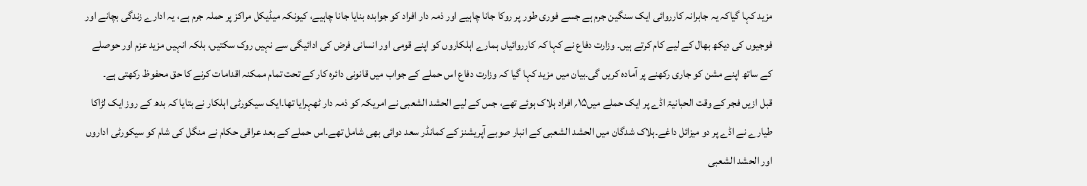مزید کہا گیاکہ یہ جابرانہ کارروائی ایک سنگین جرم ہے جسے فوری طور پر روکا جانا چاہیے اور ذمہ دار افراد کو جوابدہ بنایا جانا چاہیے، کیونکہ میڈیکل مراکز پر حملہ جرم ہے، یہ ادارے زندگی بچانے اور فوجیوں کی دیکھ بھال کے لیے کام کرتے ہیں۔ وزارت دفاع نے کہا کہ کارروائیاں ہمارے اہلکاروں کو اپنے قومی اور انسانی فرض کی ادائیگی سے نہیں روک سکتیں، بلکہ انہیں مزید عزم اور حوصلے کے ساتھ اپنے مشن کو جاری رکھنے پر آمادہ کریں گی۔بیان میں مزید کہا گیا کہ وزارت دفاع اس حملے کے جواب میں قانونی دائرہ کار کے تحت تمام ممکنہ اقدامات کرنے کا حق محفوظ رکھتی ہے۔
قبل ازیں فجر کے وقت الحبانيۃ اڈے پر ایک حملے میں۱۵؍ افراد ہلاک ہوئے تھے، جس کے لیے الحشد الشعبی نے امریکہ کو ذمہ دار ٹھہرایا تھا۔ایک سیکورٹی اہلکار نے بتایا کہ بدھ کے روز ایک لڑاکا طیارے نے اڈے پر دو میزائل داغے۔ہلاک شدگان میں الحشد الشعبی کے انبار صوبے آپریشنز کے کمانڈر سعد دوائی بھی شامل تھے۔اس حملے کے بعد عراقی حکام نے منگل کی شام کو سیکورٹی اداروں اور الحشد الشعبی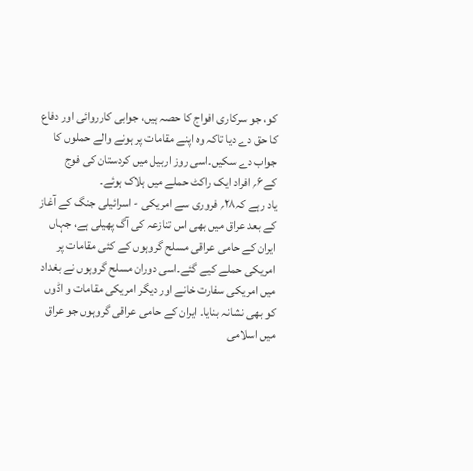کو، جو سرکاری افواج کا حصہ ہیں، جوابی کارروائی اور دفاع کا حق دے دیا تاکہ وہ اپنے مقامات پر ہونے والے حملوں کا جواب دے سکیں۔اسی روز اربیل میں کردستان کی فوج کے۶؍ افراد ایک راکٹ حملے میں ہلاک ہوئے۔
یاد رہے کہ۲۸؍ فروری سے امریکی - اسرائیلی جنگ کے آغاز کے بعد عراق میں بھی اس تنازعہ کی آگ پھیلی ہے، جہاں ایران کے حامی عراقی مسلح گروہوں کے کئی مقامات پر امریکی حملے کیے گئے۔اسی دوران مسلح گروہوں نے بغداد میں امریکی سفارت خانے اور دیگر امریکی مقامات و اڈوں کو بھی نشانہ بنایا۔ ایران کے حامی عراقی گروہوں جو عراق میں اسلامی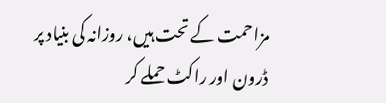مزاحمت کے تحت ہیں، روزانہ کی بنیاد پر ڈرون اور راکٹ حملے کر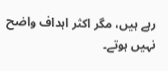رہے ہیں، مگر اکثر اہداف واضح نہیں ہوتے۔